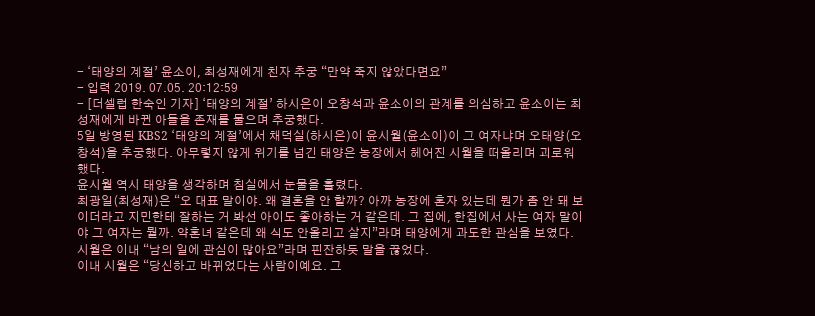- ‘태양의 계절’ 윤소이, 최성재에게 친자 추궁 “만약 죽지 않았다면요”
- 입력 2019. 07.05. 20:12:59
- [더셀럽 한숙인 기자] ‘태양의 계절’ 하시은이 오창석과 윤소이의 관계를 의심하고 윤소이는 최성재에게 바뀐 아들을 존재를 물으며 추궁했다.
5일 방영된 KBS2 ‘태양의 계절’에서 채덕실(하시은)이 윤시월(윤소이)이 그 여자냐며 오태양(오창석)을 추궁했다. 아무렇지 않게 위기를 넘긴 태양은 농장에서 헤어진 시월을 떠올리며 괴로워 했다.
윤시월 역시 태양을 생각하며 침실에서 눈물을 흘렸다.
최광일(최성재)은 “오 대표 말이야. 왜 결혼을 안 할까? 아까 농장에 혼자 있는데 뭔가 좀 안 돼 보이더라고 지민한테 잘하는 거 봐선 아이도 좋아하는 거 같은데. 그 집에, 한집에서 사는 여자 말이야 그 여자는 뭘까. 약혼녀 같은데 왜 식도 안올리고 살지”라며 태양에게 과도한 관심을 보였다.
시월은 이내 “남의 일에 관심이 많아요”라며 핀잔하듯 말을 끊었다.
이내 시월은 “당신하고 바뀌었다는 사람이예요. 그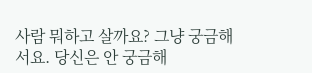사람 뭐하고 살까요? 그냥 궁금해서요. 당신은 안 궁금해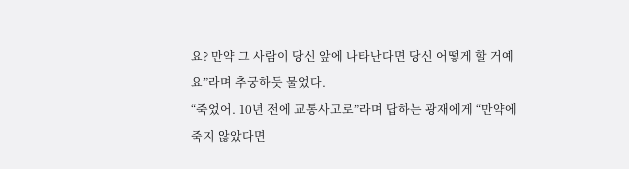요? 만약 그 사람이 당신 앞에 나타난다면 당신 어떻게 할 거예요”라며 추궁하듯 물었다.
“죽었어. 10년 전에 교통사고로”라며 답하는 광재에게 “만약에 죽지 않았다면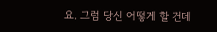요. 그럼 당신 어떻게 할 건데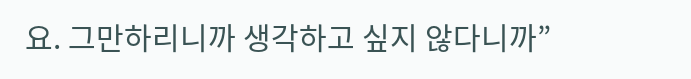요. 그만하리니까 생각하고 싶지 않다니까”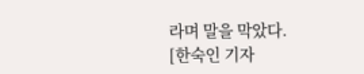라며 말을 막았다.
[한숙인 기자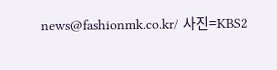news@fashionmk.co.kr/ 사진=KBS2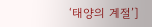‘태양의 계절’]